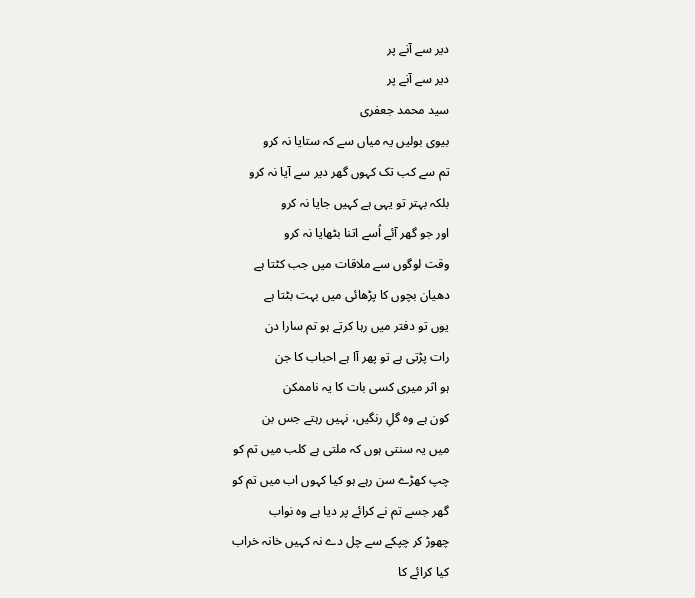دیر سے آنے پر
دیر سے آنے پر
سید محمد جعفری
بیوی بولیں یہ میاں سے کہ ستایا نہ کرو
تم سے کب تک کہوں گھر دیر سے آیا نہ کرو
بلکہ بہتر تو یہی ہے کہیں جایا نہ کرو
اور جو گھر آئے اُسے اتنا بٹھایا نہ کرو
وقت لوگوں سے ملاقات میں جب کٹتا ہے
دھیان بچوں کا پڑھائی میں بہت بٹتا ہے
یوں تو دفتر میں رہا کرتے ہو تم سارا دن
رات پڑتی ہے تو پھر آا ہے احباب کا جن
ہو اثر میری کسی بات کا یہ ناممکن
کون ہے وہ گلِ رنگیں، نہیں رہتے جس بن
میں یہ سنتی ہوں کہ ملتی ہے کلب میں تم کو
چپ کھڑے سن رہے ہو کیا کہوں اب میں تم کو
گھر جسے تم نے کرائے پر دیا ہے وہ نواب
چھوڑ کر چپکے سے چل دے نہ کہیں خانہ خراب
کیا کرائے کا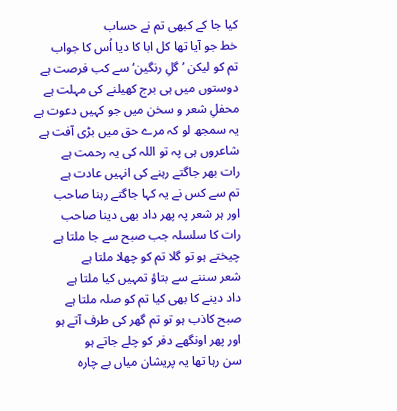کیا جا کے کبھی تم نے حساب
خط جو آیا تھا کل ابا کا دیا اُس کا جواب
تم کو لیکن ’گلِ رنگین‘ سے کب فرصت ہے
دوستوں میں ہی برج کھیلنے کی مہلت ہے
محفلِ شعر و سخن میں جو کہیں دعوت ہے
یہ سمجھ لو کہ مرے حق میں بڑی آفت ہے
شاعروں ہی پہ تو اللہ کی یہ رحمت ہے
رات بھر جاگتے رہنے کی انہیں عادت ہے
تم سے کس نے یہ کہا جاگتے رہنا صاحب
اور ہر شعر پہ پھر داد بھی دینا صاحب
رات کا سلسلہ جب صبح سے جا ملتا ہے
چیختے ہو تو گلا تم کو چھلا ملتا ہے
شعر سننے سے بتاؤ تمہیں کیا ملتا ہے
داد دینے کا بھی کیا تم کو صلہ ملتا ہے
صبح کاذب ہو تو تم گھر کی طرف آتے ہو
اور پھر اونگھے دفر کو چلے جاتے ہو
سن رہا تھا یہ پریشان میاں بے چارہ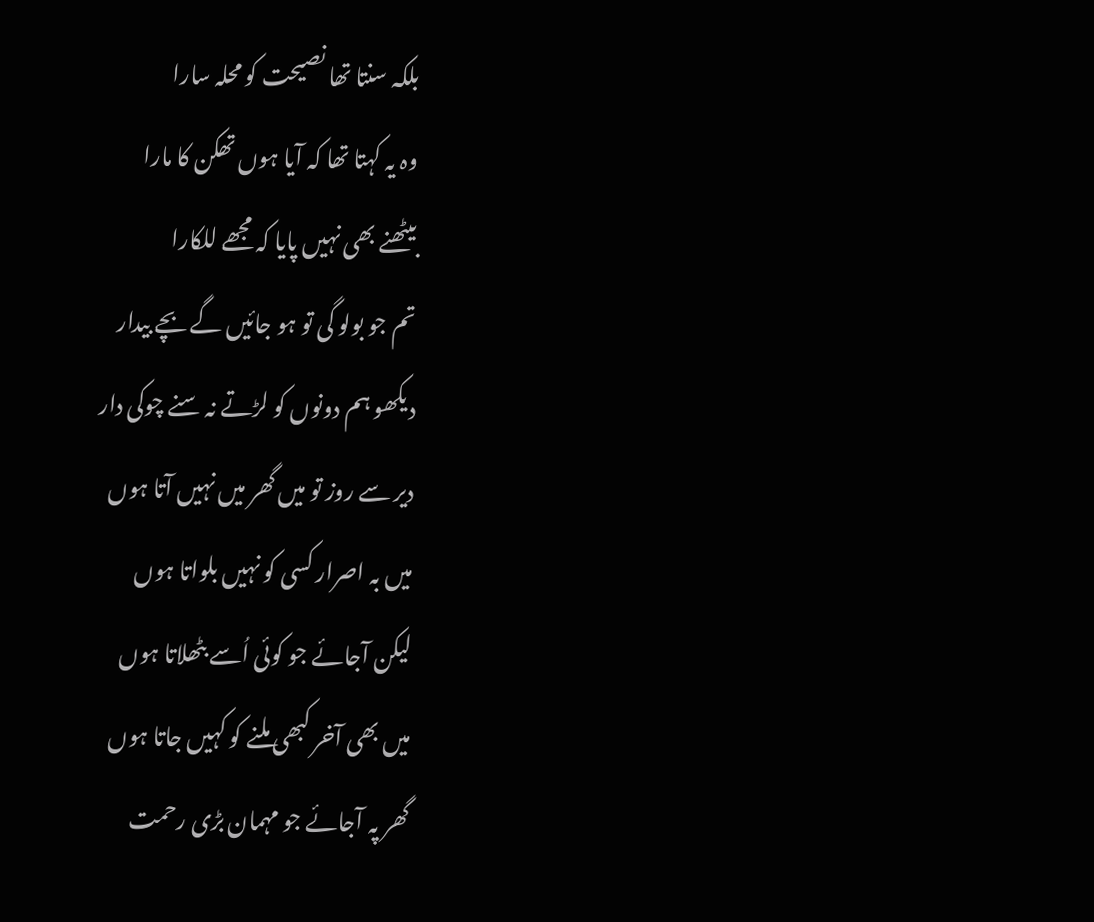بلکہ سنتا تھا نصیحت کو محلہ سارا
وہ یہ کہتا تھا کہ آیا ہوں تھکن کا مارا
بیٹھنے بھی نہیں پایا کہ مجھے للکارا
تم جو بولو گی تو ہو جائیں گے بچے بیدار
دیکھو ہم دونوں کو لڑتے نہ سنے چوکی دار
دیر سے روز تو میں گھر میں نہیں آتا ہوں
میں بہ اصرار کسی کو نہیں بلواتا ہوں
لیکن آجائے جو کوئی اُسے بٹھلاتا ہوں
میں بھی آخر کبھی ملنے کو کہیں جاتا ہوں
گھر پہ آجائے جو مہمان بڑی رحمت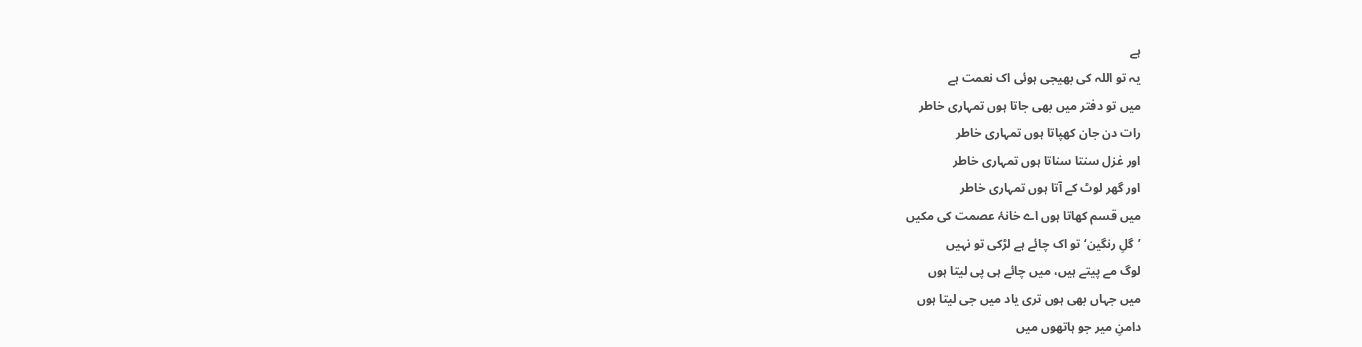ہے
یہ تو اللہ کی بھیجی ہوئی اک نعمت ہے
میں تو دفتر میں بھی جاتا ہوں تمہاری خاطر
رات دن جان کھپاتا ہوں تمہاری خاطر
اور غزل سنتا سناتا ہوں تمہاری خاطر
اور گھر لوٹ کے آتا ہوں تمہاری خاطر
میں قسم کھاتا ہوں اے خانۂ عصمت کی مکیں
’گلِ رنگین‘ تو اک چائے ہے لڑکی تو نہیں
لوگ مے پیتے ہیں، میں چائے ہی پی لیتا ہوں
میں جہاں بھی ہوں تری یاد میں جی لیتا ہوں
دامنِ میر جو ہاتھوں میں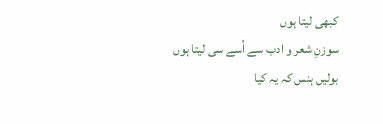کبھی لیتا ہوں
سوزنِ شعر و ادب سے اُسے سی لیتا ہوں
بولیں ہنس کہ یہ کیا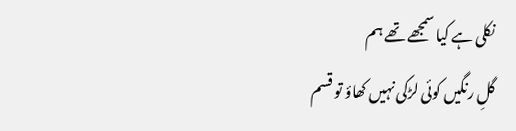نکلی ہے کیا سمجھے تھے ہم
گلِ رنگیں کوئی لڑکی نہیں کھاؤ تو قسم